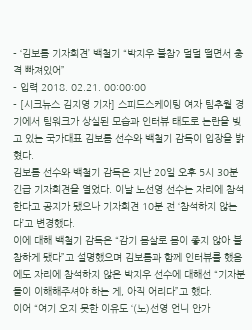- ‘김보름 기자회견’ 백철기 “박지우 불참? 덜덜 떨면서 충격 빠져있어”
- 입력 2018. 02.21. 00:00:00
- [시크뉴스 김지영 기자] 스피드스케이팅 여자 팀추월 경기에서 팀워크가 상실된 모습과 인터뷰 태도로 논란을 빚고 있는 국가대표 김보름 선수와 백철기 감독이 입장을 밝혔다.
김보름 선수와 백철기 감독은 지난 20일 오후 5시 30분 긴급 기자회견을 열었다. 이날 노선영 선수는 자리에 참석한다고 공지가 됐으나 기자회견 10분 전 ‘참석하지 않는다’고 변경했다.
이에 대해 백철기 감독은 “감기 몸살로 몸이 좋지 않아 불참하게 됐다”고 설명했으며 김보름과 함께 인터뷰를 했음에도 자리에 참석하지 않은 박지우 선수에 대해선 “기자분들이 이해해주셔야 하는 게, 아직 어리다”고 했다.
이어 “여기 오지 못한 이유도 ‘(노)선영 언니 안가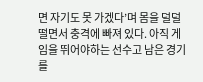면 자기도 못 가겠다’며 몸을 덜덜 떨면서 충격에 빠져 있다. 아직 게임을 뛰어야하는 선수고 남은 경기를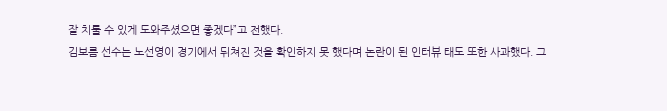잘 치룰 수 있게 도와주셨으면 좋겠다”고 전했다.
김보름 선수는 노선영이 경기에서 뒤쳐진 것을 확인하지 못 했다며 논란이 된 인터뷰 태도 또한 사과했다. 그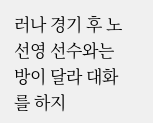러나 경기 후 노선영 선수와는 방이 달라 대화를 하지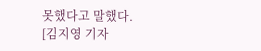못했다고 말했다.
[김지영 기자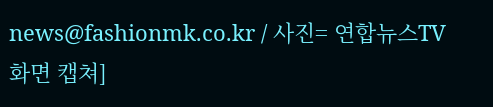news@fashionmk.co.kr / 사진= 연합뉴스TV 화면 캡쳐]